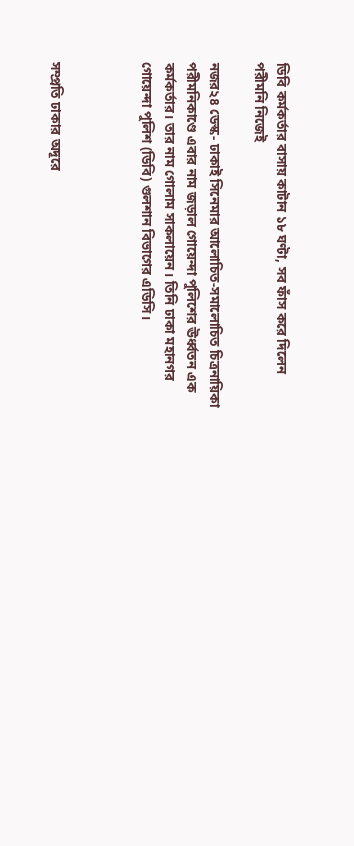ডিবি কর্মকর্তার বাসায় কাটান ১৮ ঘণ্টা, সব ফাঁস করে দিলেন পরীমনি নিজেই

নজর২৪ ডেস্ক- ঢাকাই সিনেমার আলোচিত-সমালোচিত চিত্রনায়িকা পরীমনিকাণ্ডে এবার নাম জড়াল গোয়েন্দা পুলিশের ঊর্ধ্বতন এক কর্মকর্তার। তার নাম গোলাম সাকলায়েন। তিনি ঢাকা মহানগর গোয়েন্দা পুলিশ (ডিবি) গুলশান বিভাগের এডিসি।



সম্প্রতি ঢাকার অদূরে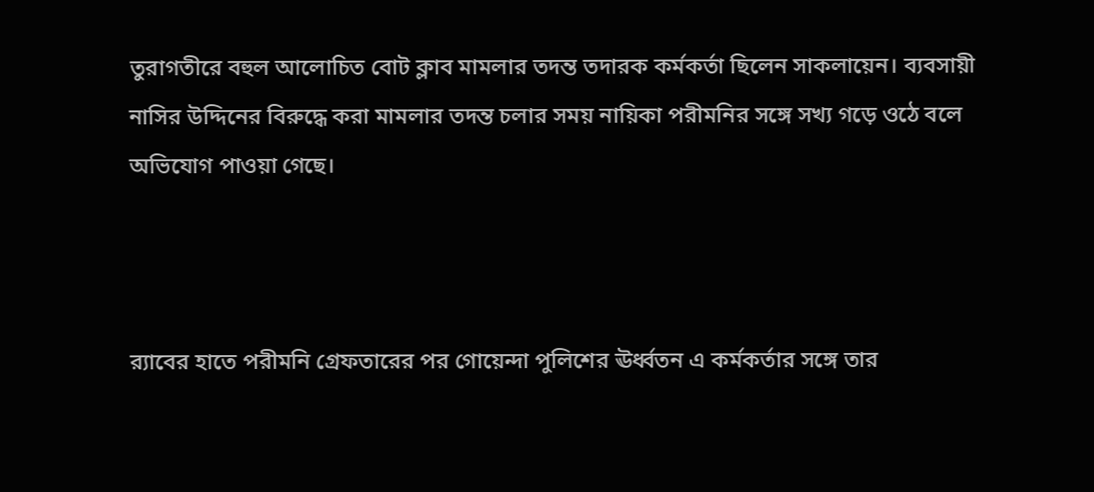তুরাগতীরে বহুল আলোচিত বোট ক্লাব মামলার তদন্ত তদারক কর্মকর্তা ছিলেন সাকলায়েন। ব্যবসায়ী নাসির উদ্দিনের বিরুদ্ধে করা মামলার তদন্ত চলার সময় নায়িকা পরীমনির সঙ্গে সখ্য গড়ে ওঠে বলে অভিযোগ পাওয়া গেছে।



র‍্যাবের হাতে পরীমনি গ্রেফতারের পর গোয়েন্দা পুলিশের ঊর্ধ্বতন এ কর্মকর্তার সঙ্গে তার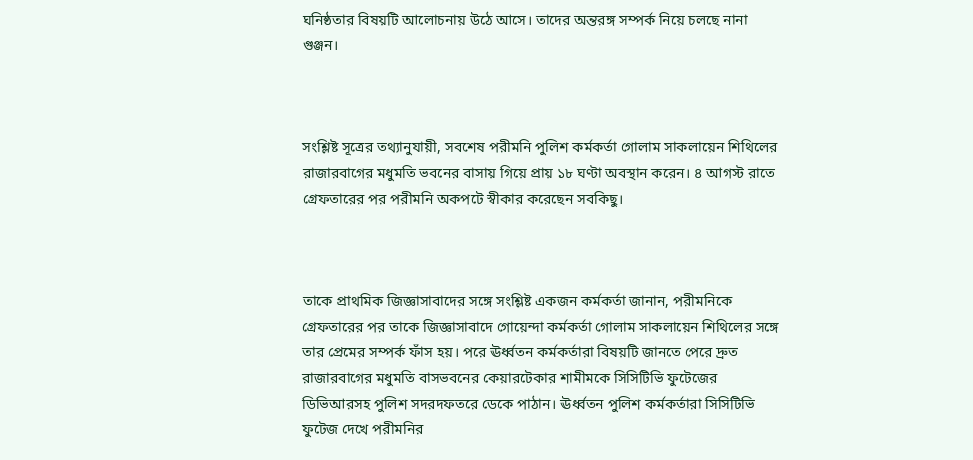ঘনিষ্ঠতার বিষয়টি আলোচনায় উঠে আসে। তাদের অন্তরঙ্গ সম্পর্ক নিয়ে চলছে নানা গুঞ্জন।



সংশ্লিষ্ট সূত্রের তথ্যানুযায়ী, সবশেষ পরীমনি পুলিশ কর্মকর্তা গোলাম সাকলায়েন শিথিলের রাজারবাগের মধুমতি ভবনের বাসায় গিয়ে প্রায় ১৮ ঘণ্টা অবস্থান করেন। ৪ আগস্ট রাতে গ্রেফতারের পর পরীমনি অকপটে স্বীকার করেছেন সবকিছু।



তাকে প্রাথমিক জিজ্ঞাসাবাদের সঙ্গে সংশ্লিষ্ট একজন কর্মকর্তা জানান, পরীমনিকে গ্রেফতারের পর তাকে জিজ্ঞাসাবাদে গোয়েন্দা কর্মকর্তা গোলাম সাকলায়েন শিথিলের সঙ্গে তার প্রেমের সম্পর্ক ফাঁস হয়। পরে ঊর্ধ্বতন কর্মকর্তারা বিষয়টি জানতে পেরে দ্রুত রাজারবাগের মধুমতি বাসভবনের কেয়ারটেকার শামীমকে সিসিটিভি ফুটেজের ডিভিআরসহ পুলিশ সদরদফতরে ডেকে পাঠান। ঊর্ধ্বতন পুলিশ কর্মকর্তারা সিসিটিভি ফুটেজ দেখে পরীমনির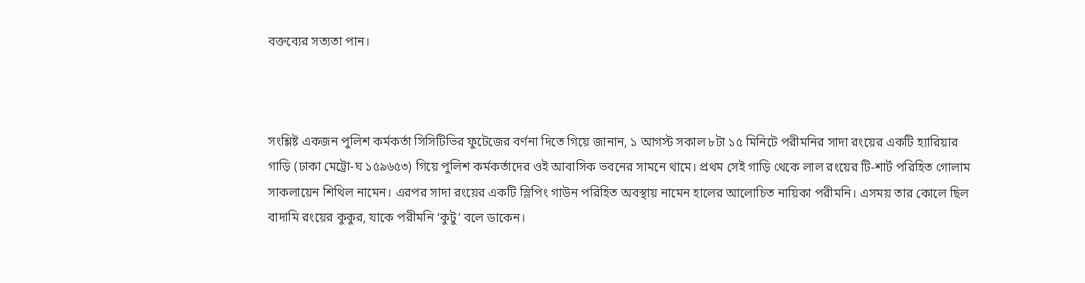বক্তব্যের সত্যতা পান।



সংশ্লিষ্ট একজন পুলিশ কর্মকর্তা সিসিটিভির ফুটেজের বর্ণনা দিতে গিয়ে জানান, ১ আগস্ট সকাল ৮টা ১৫ মিনিটে পরীমনির সাদা রংয়ের একটি হ্যারিয়ার গাড়ি (ঢাকা মেট্রো-ঘ ১৫৯৬৫৩) গিয়ে পুলিশ কর্মকর্তাদের ওই আবাসিক ভবনের সামনে থামে। প্রথম সেই গাড়ি থেকে লাল রংয়ের টি-শার্ট পরিহিত গোলাম সাকলায়েন শিথিল নামেন। এরপর সাদা রংয়ের একটি স্লিপিং গাউন পরিহিত অবস্থায় নামেন হালের আলোচিত নায়িকা পরীমনি। এসময় তার কোলে ছিল বাদামি রংয়ের কুকুর, যাকে পরীমনি ‘কুটু’ বলে ডাকেন।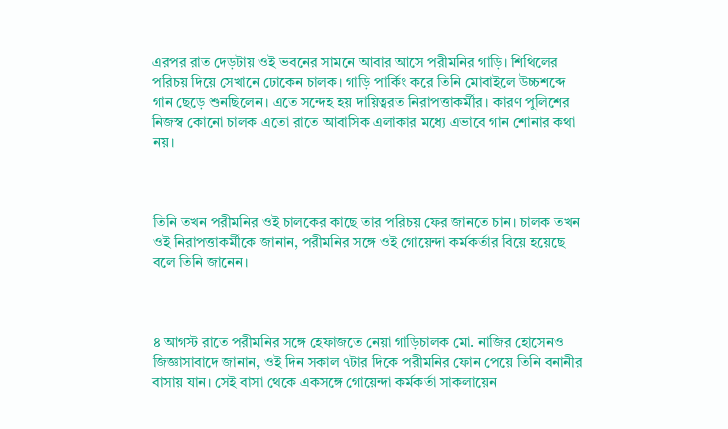এরপর রাত দেড়টায় ওই ভবনের সামনে আবার আসে পরীমনির গাড়ি। শিথিলের পরিচয় দিয়ে সেখানে ঢোকেন চালক। গাড়ি পার্কিং করে তিনি মোবাইলে উচ্চশব্দে গান ছেড়ে শুনছিলেন। এতে সন্দেহ হয় দায়িত্বরত নিরাপত্তাকর্মীর। কারণ পুলিশের নিজস্ব কোনো চালক এতো রাতে আবাসিক এলাকার মধ্যে এভাবে গান শোনার কথা নয়।



তিনি তখন পরীমনির ওই চালকের কাছে তার পরিচয় ফের জানতে চান। চালক তখন ওই নিরাপত্তাকর্মীকে জানান, পরীমনির সঙ্গে ওই গোয়েন্দা কর্মকর্তার বিয়ে হয়েছে বলে তিনি জানেন।



৪ আগস্ট রাতে পরীমনির সঙ্গে হেফাজতে নেয়া গাড়িচালক মো. নাজির হোসেনও জিজ্ঞাসাবাদে জানান, ওই দিন সকাল ৭টার দিকে পরীমনির ফোন পেয়ে তিনি বনানীর বাসায় যান। সেই বাসা থেকে একসঙ্গে গোয়েন্দা কর্মকর্তা সাকলায়েন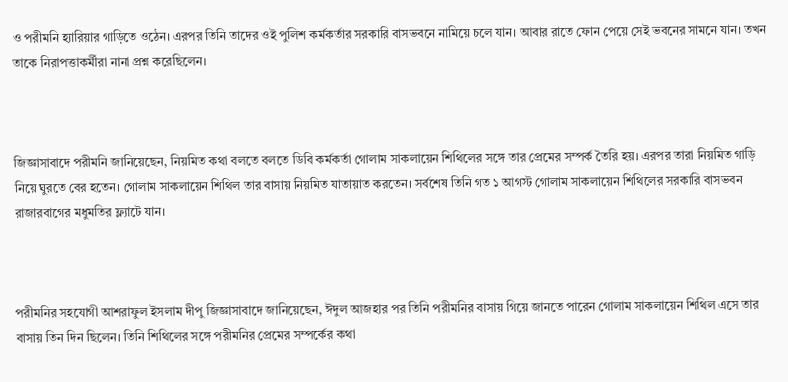ও পরীমনি হ্যারিয়ার গাড়িতে ওঠেন। এরপর তিনি তাদের ওই পুলিশ কর্মকর্তার সরকারি বাসভবনে নামিয়ে চলে যান। আবার রাতে ফোন পেয়ে সেই ভবনের সামনে যান। তখন তাকে নিরাপত্তাকর্মীরা নানা প্রশ্ন করেছিলেন।



জিজ্ঞাসাবাদে পরীমনি জানিয়েছেন, নিয়মিত কথা বলতে বলতে ডিবি কর্মকর্তা গোলাম সাকলায়েন শিথিলের সঙ্গে তার প্রেমের সম্পর্ক তৈরি হয়। এরপর তারা নিয়মিত গাড়ি নিয়ে ঘুরতে বের হতেন। গোলাম সাকলায়েন শিথিল তার বাসায় নিয়মিত যাতায়াত করতেন। সর্বশেষ তিনি গত ১ আগস্ট গোলাম সাকলায়েন শিথিলের সরকারি বাসভবন রাজারবাগের মধুমতির ফ্ল্যাটে যান।



পরীমনির সহযোগী আশরাফুল ইসলাম দীপু জিজ্ঞাসাবাদে জানিয়েছেন, ঈদুল আজহার পর তিনি পরীমনির বাসায় গিয়ে জানতে পারেন গোলাম সাকলায়েন শিথিল এসে তার বাসায় তিন দিন ছিলেন। তিনি শিথিলের সঙ্গে পরীমনির প্রেমের সম্পর্কের কথা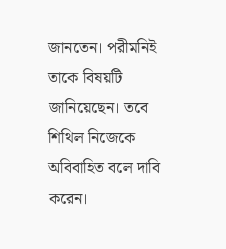জানতেন। পরীমনিই তাকে বিষয়টি জানিয়েছেন। তবে শিথিল নিজেকে অবিবাহিত বলে দাবি করেন।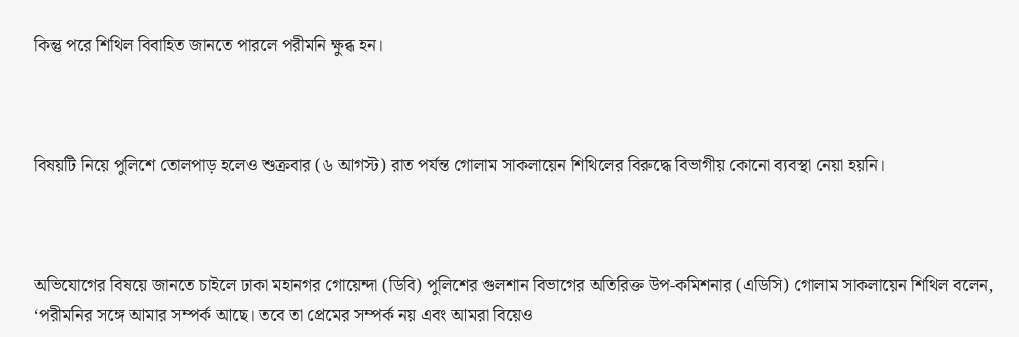কিন্তু পরে শিথিল বিবাহিত জানতে পারলে পরীমনি ক্ষুব্ধ হন।



বিষয়টি নিয়ে পুলিশে তোলপাড় হলেও শুক্রবার (৬ আগস্ট) রাত পর্যন্ত গোলাম সাকলায়েন শিথিলের বিরুদ্ধে বিভাগীয় কোনো ব্যবস্থা নেয়া হয়নি।



অভিযোগের বিষয়ে জানতে চাইলে ঢাকা মহানগর গোয়েন্দা (ডিবি) পুলিশের গুলশান বিভাগের অতিরিক্ত উপ-কমিশনার (এডিসি) গোলাম সাকলায়েন শিথিল বলেন, ‘পরীমনির সঙ্গে আমার সম্পর্ক আছে। তবে তা প্রেমের সম্পর্ক নয় এবং আমরা বিয়েও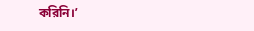করিনি।’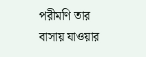পরীমণি তার বাসায় যাওয়ার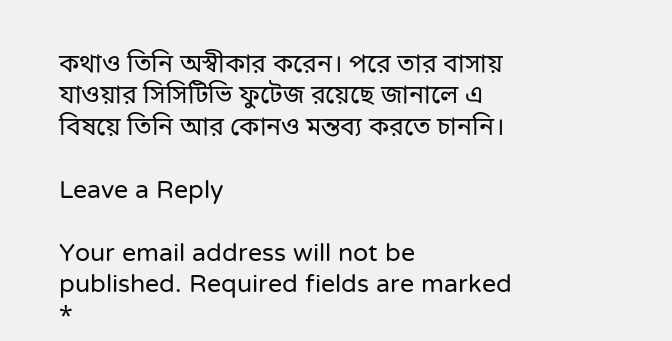কথাও তিনি অস্বীকার করেন। পরে তার বাসায় যাওয়ার সিসিটিভি ফুটেজ রয়েছে জানালে এ বিষয়ে তিনি আর কোনও মন্তব্য করতে চাননি।

Leave a Reply

Your email address will not be published. Required fields are marked *